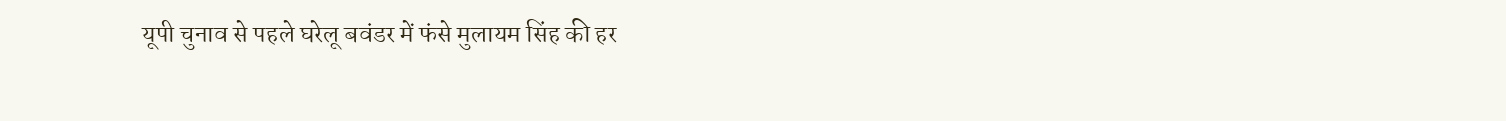यूपी चुनाव से पहले घरेलू बवंडर में फंसे मुलायम सिंह की हर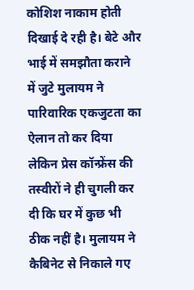कोशिश नाकाम होती दिखाई दे रही है। बेटे और भाई में समझौता कराने में जुटे मुलायम ने पारिवारिक एकजुटता का ऐलान तो कर दिया लेकिन प्रेस कॉन्फ्रेंस की तस्वीरों ने ही चुगली कर दी कि घर में कुछ भी ठीक नहीं है। मुलायम ने कैबिनेट से निकाले गए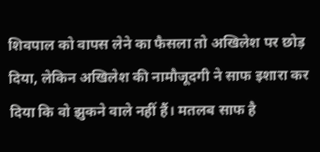शिवपाल को वापस लेने का फैसला तो अखिलेश पर छोड़ दिया, लेकिन अखिलेश की नामौजूदगी ने साफ इशारा कर दिया कि वो झुकने वाले नहीं हैं। मतलब साफ है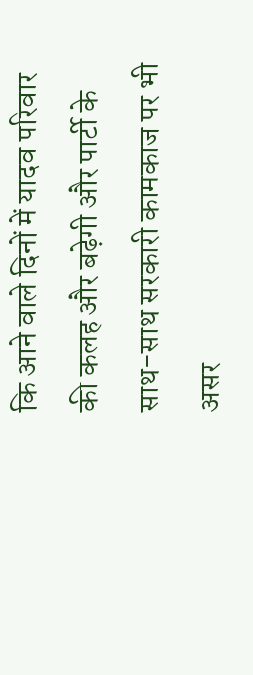कि आने वाले दिनों में यादव परिवार की कलह और बढ़ेगी और पार्टी के साथ-साथ सरकारी कामकाज पर भी असर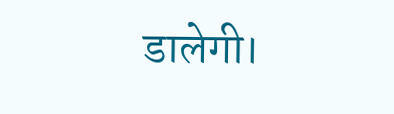डालेगी।